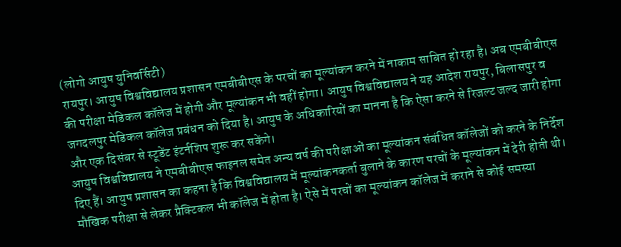(लोगो आयुष युनिवर्सिटी)
रायपुर। आयुष विश्वविद्यालय प्रशासन एमबीबीएस के परचों का मूल्यांकन करने में नाकाम साबित हो रहा है। अब एमबीबीएस की परीक्षा मेडिकल कॉलेज में होगी और मूल्यांकन भी वहीं होगा। आयुष विश्वविद्यालय ने यह आदेश रायपुर, बिलासपुर व जगदलपुर मेडिकल कॉलेज प्रबंधन को दिया है। आयुष के अधिकारियों का मानना है कि ऐसा करने से रिजल्ट जल्द जारी होगा और एक दिसंबर से स्टूडेंट इंटर्नशिप शुरू कर सकेंगे।
आयुष विश्वविद्यालय ने एमबीबीएस फाइनल समेत अन्य वर्ष की परीक्षाओं का मूल्यांकन संबंधित कॉलेजों को करने के निर्देश दिए हैं। आयुष प्रशासन का कहना है कि विश्वविद्यालय में मूल्यांकनकर्ता बुलाने के कारण परचों के मूल्यांकन में देरी होती थी। मौखिक परीक्षा से लेकर प्रैक्टिकल भी कॉलेज में होता है। ऐसे में परचों का मूल्यांकन कॉलेज में कराने से कोई समस्या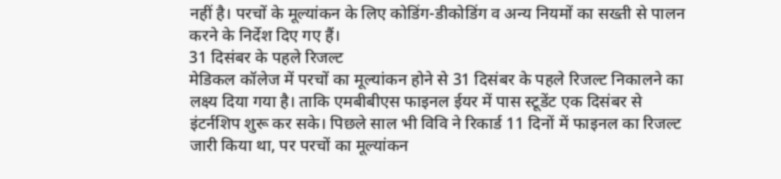नहीं है। परचों के मूल्यांकन के लिए कोडिंग-डीकोडिंग व अन्य नियमों का सख्ती से पालन करने के निर्देश दिए गए हैं।
31 दिसंबर के पहले रिजल्ट
मेडिकल कॉलेज में परचों का मूल्यांकन होने से 31 दिसंबर के पहले रिजल्ट निकालने का लक्ष्य दिया गया है। ताकि एमबीबीएस फाइनल ईयर में पास स्टूडेंट एक दिसंबर से इंटर्नशिप शुरू कर सके। पिछले साल भी विवि ने रिकार्ड 11 दिनों में फाइनल का रिजल्ट जारी किया था, पर परचों का मूल्यांकन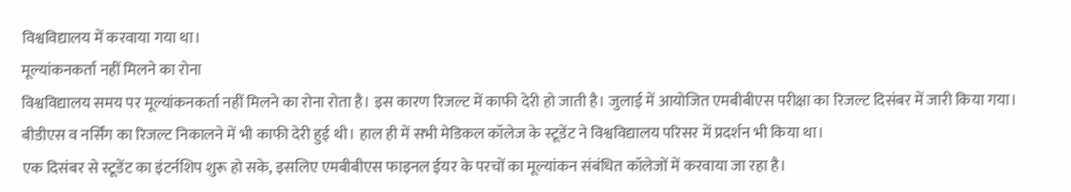विश्वविद्यालय में करवाया गया था।
मूल्यांकनकर्ता नहीं मिलने का रोना
विश्वविद्यालय समय पर मूल्यांकनकर्ता नहीं मिलने का रोना रोता है। इस कारण रिजल्ट में काफी देरी हो जाती है। जुलाई में आयोजित एमबीबीएस परीक्षा का रिजल्ट दिसंबर में जारी किया गया। बीडीएस व नर्सिंग का रिजल्ट निकालने में भी काफी देरी हुई थी। हाल ही में सभी मेडिकल कॉलेज के स्टूडेंट ने विश्वविद्यालय परिसर में प्रदर्शन भी किया था।
एक दिसंबर से स्टूडेंट का इंटर्नशिप शुरू हो सके, इसलिए एमबीबीएस फाइनल ईयर के परचों का मूल्यांकन संबंधित कॉलेजों में करवाया जा रहा है।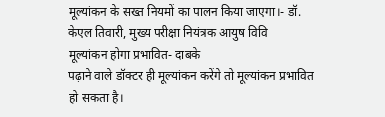मूल्यांकन के सख्त नियमों का पालन किया जाएगा।- डॉ. केएल तिवारी, मुख्य परीक्षा नियंत्रक आयुष विवि
मूल्यांकन होगा प्रभावित- दाबके
पढ़ाने वाले डॉक्टर ही मूल्यांकन करेंगे तो मूल्यांकन प्रभावित हो सकता है।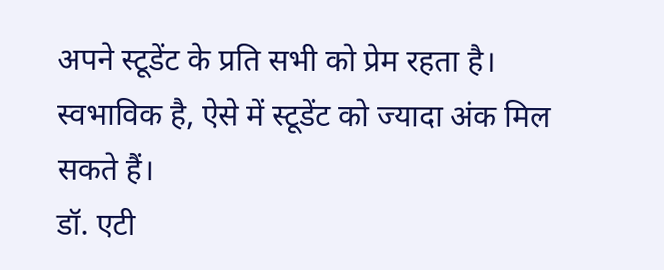अपने स्टूडेंट के प्रति सभी को प्रेम रहता है। स्वभाविक है, ऐसे में स्टूडेंट को ज्यादा अंक मिल सकते हैं।
डॉ. एटी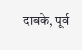दाबके, पूर्व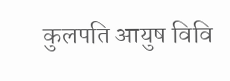कुलपति आयुष विवि